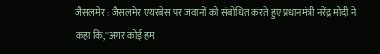जैसलमेर : जैसलमेर एयरबेस पर जवानों को संबोधित करते हुए प्रधानमंत्री नरेंद्र मोदी ने कहा कि,''अगर कोई हम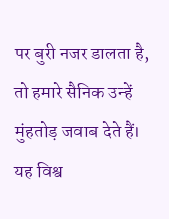पर बुरी नजर डालता है, तो हमारे सैनिक उन्हें मुंहतोड़ जवाब देते हैं। यह विश्व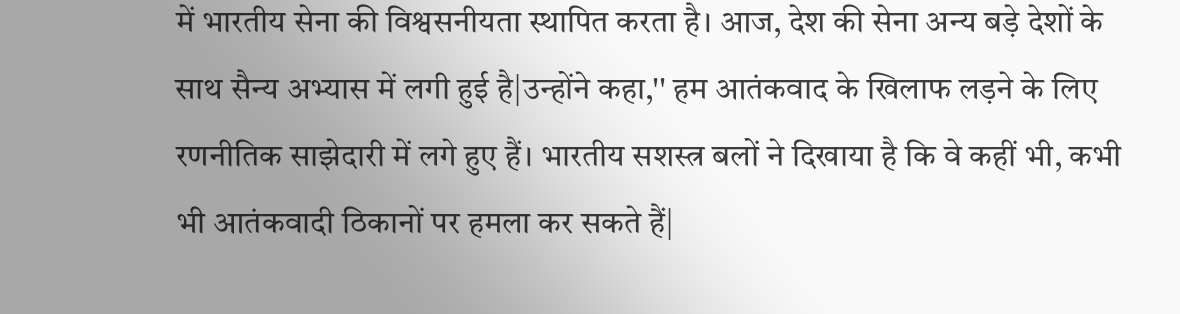में भारतीय सेना की विश्वसनीयता स्थापित करता है। आज, देश की सेना अन्य बड़े देशों के साथ सैन्य अभ्यास में लगी हुई है|उन्होंने कहा,'' हम आतंकवाद के खिलाफ लड़ने के लिए रणनीतिक साझेदारी में लगे हुए हैं। भारतीय सशस्त्र बलों ने दिखाया है कि वे कहीं भी, कभी भी आतंकवादी ठिकानों पर हमला कर सकते हैं|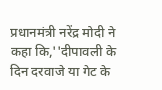प्रधानमंत्री नरेंद्र मोदी ने कहा कि,''दीपावली के दिन दरवाजे या गेट के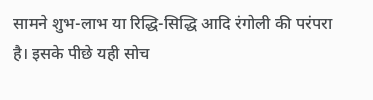सामने शुभ-लाभ या रिद्धि-सिद्धि आदि रंगोली की परंपरा है। इसके पीछे यही सोच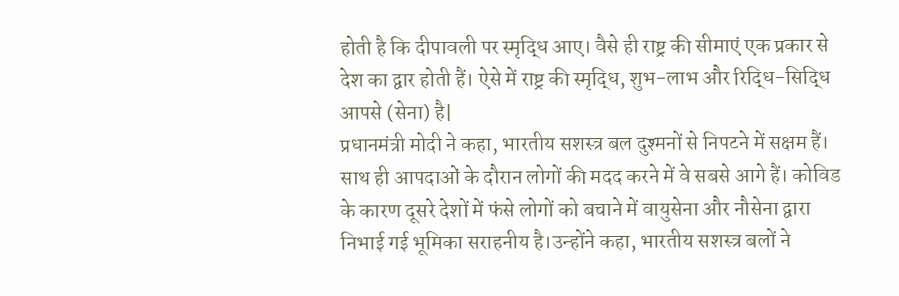होती है कि दीपावली पर स्मृद्धि आए। वैसे ही राष्ट्र की सीमाएं एक प्रकार से देश का द्वार होती हैं। ऐसे में राष्ट्र की स्मृद्धि, शुभ-लाभ और रिद्धि-सिद्धि आपसे (सेना) है|
प्रधानमंत्री मोदी ने कहा, भारतीय सशस्त्र बल दुश्मनों से निपटने में सक्षम हैं। साथ ही आपदाओं के दौरान लोगों की मदद करने में वे सबसे आगे हैं। कोविड के कारण दूसरे देशों में फंसे लोगों को बचाने में वायुसेना और नौसेना द्वारा निभाई गई भूमिका सराहनीय है।उन्होंने कहा, भारतीय सशस्त्र बलों ने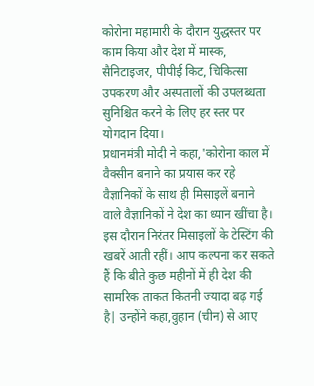कोरोना महामारी के दौरान युद्धस्तर पर काम किया और देश में मास्क, सैनिटाइजर, पीपीई किट, चिकित्सा उपकरण और अस्पतालों की उपलब्धता सुनिश्चित करने के लिए हर स्तर पर योगदान दिया।
प्रधानमंत्री मोदी ने कहा,'कोरोना काल में वैक्सीन बनाने का प्रयास कर रहे वैज्ञानिकों के साथ ही मिसाइलें बनाने वाले वैज्ञानिकों ने देश का ध्यान खींचा है। इस दौरान निरंतर मिसाइलों के टेस्टिंग की खबरें आती रहीं। आप कल्पना कर सकते हैं कि बीते कुछ महीनों में ही देश की सामरिक ताकत कितनी ज्यादा बढ़ गई है| उन्होंने कहा,वुहान (चीन) से आए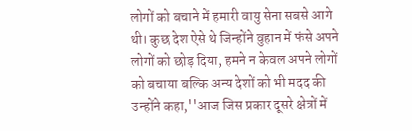लोगों को बचाने में हमारी वायु सेना सबसे आगे थी। कुछ देश ऐसे थे जिन्होंने वुहान में फंसे अपने लोगों को छोड़ दिया, हमने न केवल अपने लोगों को बचाया बल्कि अन्य देशों को भी मदद की
उन्होंने कहा,''आज जिस प्रकार दूसरे क्षेत्रों में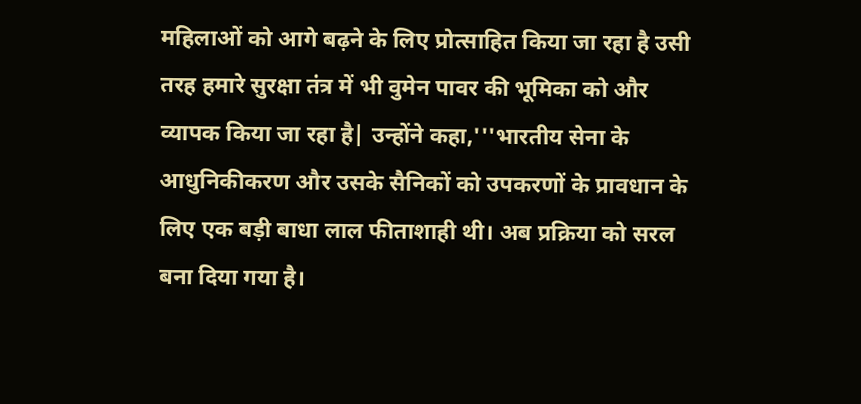महिलाओं को आगे बढ़ने के लिए प्रोत्साहित किया जा रहा है उसी तरह हमारे सुरक्षा तंत्र में भी वुमेन पावर की भूमिका को और व्यापक किया जा रहा है| उन्होंने कहा,'''भारतीय सेना के आधुनिकीकरण और उसके सैनिकों को उपकरणों के प्रावधान के लिए एक बड़ी बाधा लाल फीताशाही थी। अब प्रक्रिया को सरल बना दिया गया है।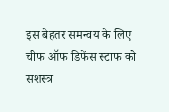इस बेहतर समन्वय के लिए चीफ ऑफ डिफेंस स्टाफ को सशस्त्र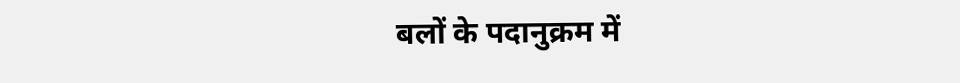बलों के पदानुक्रम में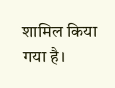शामिल किया गया है।